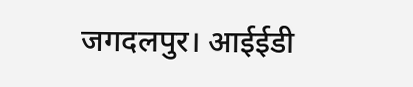जगदलपुर। आईईडी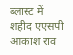ब्लास्ट में शहीद एएसपी आकाश राव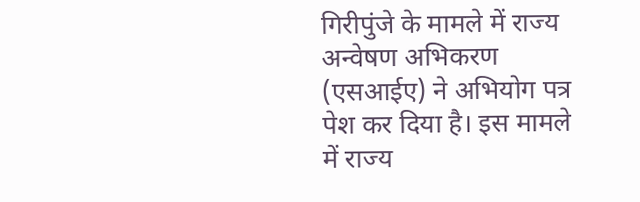गिरीपुंजे के मामले में राज्य अन्वेषण अभिकरण (एसआईए) ने अभियोग पत्र पेश कर दिया है। इस मामले में राज्य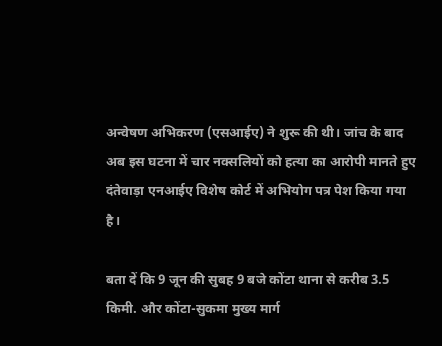अन्वेषण अभिकरण (एसआईए) ने शुरू की थी। जांच के बाद अब इस घटना में चार नक्सलियों को हत्या का आरोपी मानते हुए दंतेवाड़ा एनआईए विशेष कोर्ट में अभियोग पत्र पेश किया गया है।

बता दें कि 9 जून की सुबह 9 बजे कोंटा थाना से करीब 3.5 किमी. और कोंटा-सुकमा मुख्य मार्ग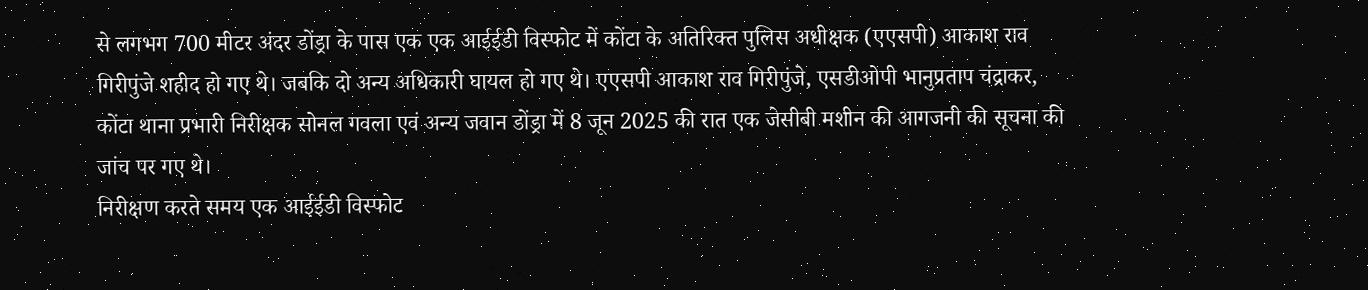से लगभग 700 मीटर अंदर डोंड्रा के पास एक एक आईईडी विस्फोट में कोंटा के अतिरिक्त पुलिस अधीक्षक (एएसपी) आकाश राव गिरीपुंजे शहीद हो गए थे। जबकि दो अन्य अधिकारी घायल हो गए थे। एएसपी आकाश राव गिरीपुंजे, एसडीओपी भानुप्रताप चंद्राकर, कोंटा थाना प्रभारी निरीक्षक सोनल गवला एवं अन्य जवान डोंड्रा में 8 जून 2025 की रात एक जेसीबी मशीन की आगजनी की सूचना की जांच पर गए थे।
निरीक्षण करते समय एक आईईडी विस्फोट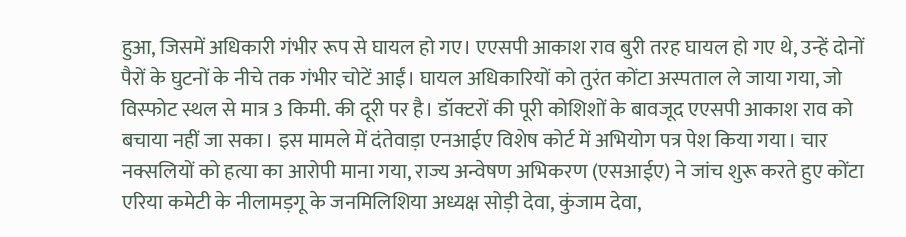हुआ, जिसमें अधिकारी गंभीर रूप से घायल हो गए। एएसपी आकाश राव बुरी तरह घायल हो गए थे, उन्हें दोनों पैरों के घुटनों के नीचे तक गंभीर चोटें आईं। घायल अधिकारियों को तुरंत कोंटा अस्पताल ले जाया गया, जो विस्फोट स्थल से मात्र 3 किमी. की दूरी पर है। डॉक्टरों की पूरी कोशिशों के बावजूद एएसपी आकाश राव को बचाया नहीं जा सका। इस मामले में दंतेवाड़ा एनआईए विशेष कोर्ट में अभियोग पत्र पेश किया गया। चार नक्सलियों को हत्या का आरोपी माना गया, राज्य अन्वेषण अभिकरण (एसआईए) ने जांच शुरू करते हुए कोंटा एरिया कमेटी के नीलामड़गू के जनमिलिशिया अध्यक्ष सोड़ी देवा, कुंजाम देवा,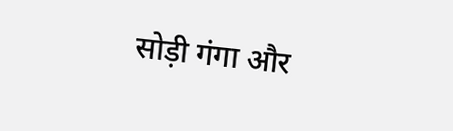सोड़ी गंगा और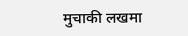मुचाकी लखमा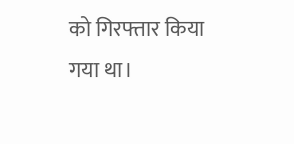को गिरफ्तार किया गया था।